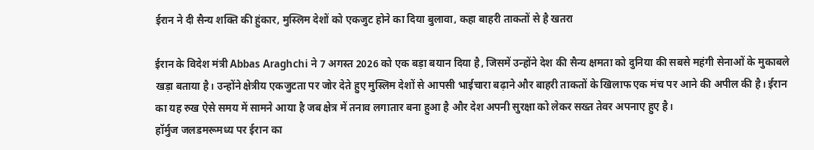ईरान ने दी सैन्य शक्ति की हुंकार, मुस्लिम देशों को एकजुट होने का दिया बुलावा, कहा बाहरी ताकतों से है खतरा

ईरान के विदेश मंत्री Abbas Araghchi ने 7 अगस्त 2026 को एक बड़ा बयान दिया है, जिसमें उन्होंने देश की सैन्य क्षमता को दुनिया की सबसे महंगी सेनाओं के मुकाबले खड़ा बताया है। उन्होंने क्षेत्रीय एकजुटता पर जोर देते हुए मुस्लिम देशों से आपसी भाईचारा बढ़ाने और बाहरी ताकतों के खिलाफ एक मंच पर आने की अपील की है। ईरान का यह रुख ऐसे समय में सामने आया है जब क्षेत्र में तनाव लगातार बना हुआ है और देश अपनी सुरक्षा को लेकर सख्त तेवर अपनाए हुए है।
हॉर्मुज जलडमरूमध्य पर ईरान का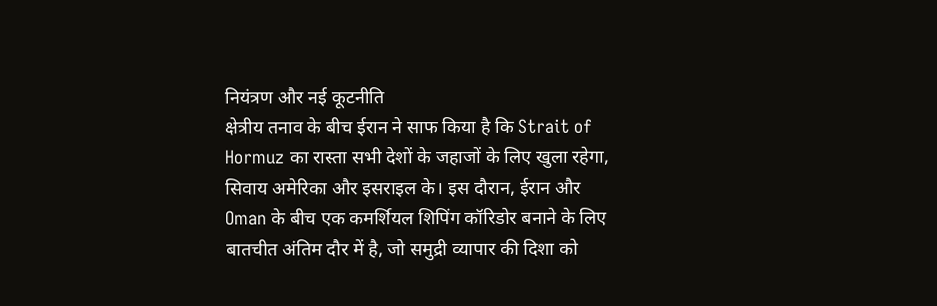नियंत्रण और नई कूटनीति
क्षेत्रीय तनाव के बीच ईरान ने साफ किया है कि Strait of Hormuz का रास्ता सभी देशों के जहाजों के लिए खुला रहेगा, सिवाय अमेरिका और इसराइल के। इस दौरान, ईरान और Oman के बीच एक कमर्शियल शिपिंग कॉरिडोर बनाने के लिए बातचीत अंतिम दौर में है, जो समुद्री व्यापार की दिशा को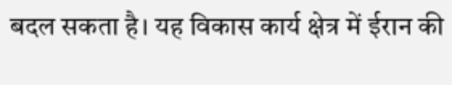बदल सकता है। यह विकास कार्य क्षेत्र में ईरान की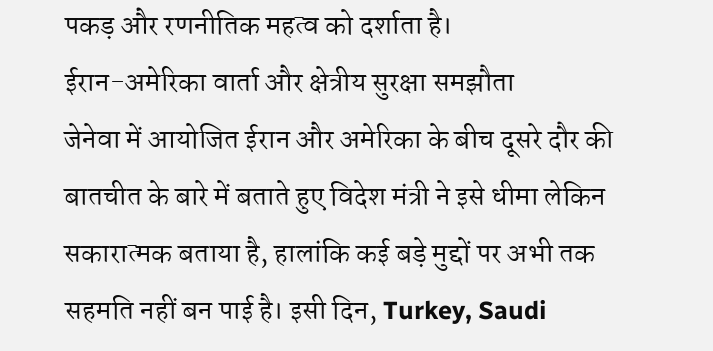पकड़ और रणनीतिक महत्व को दर्शाता है।
ईरान-अमेरिका वार्ता और क्षेत्रीय सुरक्षा समझौता
जेनेवा में आयोजित ईरान और अमेरिका के बीच दूसरे दौर की बातचीत के बारे में बताते हुए विदेश मंत्री ने इसे धीमा लेकिन सकारात्मक बताया है, हालांकि कई बड़े मुद्दों पर अभी तक सहमति नहीं बन पाई है। इसी दिन, Turkey, Saudi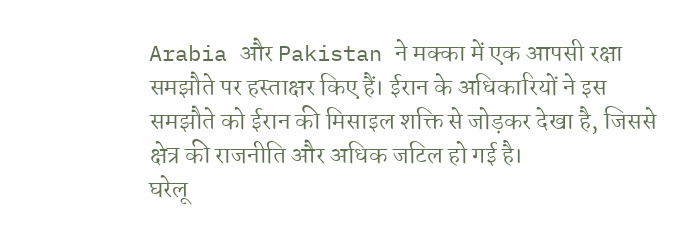Arabia और Pakistan ने मक्का में एक आपसी रक्षा समझौते पर हस्ताक्षर किए हैं। ईरान के अधिकारियों ने इस समझौते को ईरान की मिसाइल शक्ति से जोड़कर देखा है, जिससे क्षेत्र की राजनीति और अधिक जटिल हो गई है।
घरेलू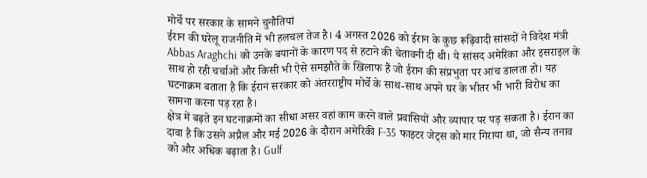मोर्चे पर सरकार के सामने चुनौतियां
ईरान की घरेलू राजनीति में भी हलचल तेज है। 4 अगस्त 2026 को ईरान के कुछ रूढ़िवादी सांसदों ने विदेश मंत्री Abbas Araghchi को उनके बयानों के कारण पद से हटाने की चेतावनी दी थी। ये सांसद अमेरिका और इसराइल के साथ हो रही चर्चाओं और किसी भी ऐसे समझौते के खिलाफ हैं जो ईरान की संप्रभुता पर आंच डालता हो। यह घटनाक्रम बताता है कि ईरान सरकार को अंतरराष्ट्रीय मोर्चे के साथ-साथ अपने घर के भीतर भी भारी विरोध का सामना करना पड़ रहा है।
क्षेत्र में बढ़ते इन घटनाक्रमों का सीधा असर वहां काम करने वाले प्रवासियों और व्यापार पर पड़ सकता है। ईरान का दावा है कि उसने अप्रैल और मई 2026 के दौरान अमेरिकी F-35 फाइटर जेट्स को मार गिराया था, जो सैन्य तनाव को और अधिक बढ़ाता है। Gulf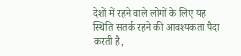देशों में रहने वाले लोगों के लिए यह स्थिति सतर्क रहने की आवश्यकता पैदा करती है,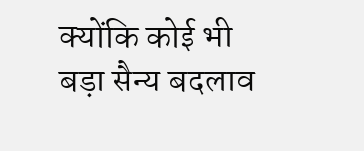क्योंकि कोई भी बड़ा सैन्य बदलाव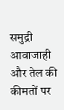समुद्री आवाजाही और तेल की कीमतों पर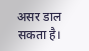असर डाल सकता है।